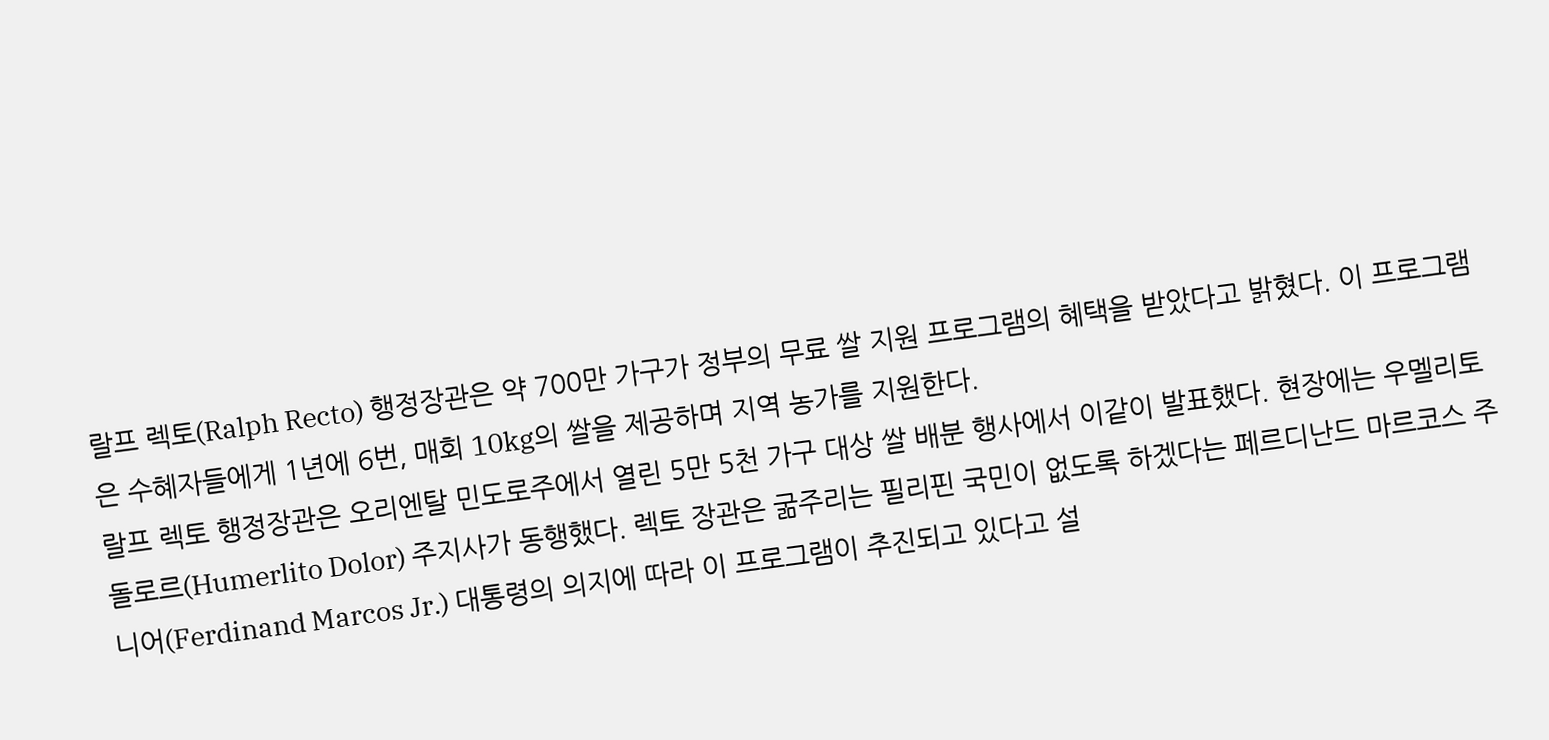랄프 렉토(Ralph Recto) 행정장관은 약 700만 가구가 정부의 무료 쌀 지원 프로그램의 혜택을 받았다고 밝혔다. 이 프로그램은 수혜자들에게 1년에 6번, 매회 10kg의 쌀을 제공하며 지역 농가를 지원한다.
랄프 렉토 행정장관은 오리엔탈 민도로주에서 열린 5만 5천 가구 대상 쌀 배분 행사에서 이같이 발표했다. 현장에는 우멜리토 돌로르(Humerlito Dolor) 주지사가 동행했다. 렉토 장관은 굶주리는 필리핀 국민이 없도록 하겠다는 페르디난드 마르코스 주니어(Ferdinand Marcos Jr.) 대통령의 의지에 따라 이 프로그램이 추진되고 있다고 설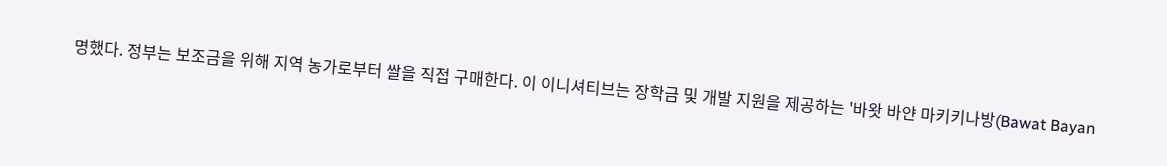명했다. 정부는 보조금을 위해 지역 농가로부터 쌀을 직접 구매한다. 이 이니셔티브는 장학금 및 개발 지원을 제공하는 '바왓 바얀 마키키나방(Bawat Bayan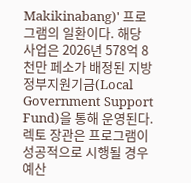Makikinabang)' 프로그램의 일환이다. 해당 사업은 2026년 578억 8천만 페소가 배정된 지방정부지원기금(Local Government Support Fund)을 통해 운영된다. 렉토 장관은 프로그램이 성공적으로 시행될 경우 예산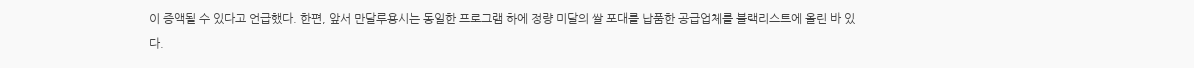이 증액될 수 있다고 언급했다. 한편, 앞서 만달루용시는 동일한 프로그램 하에 정량 미달의 쌀 포대를 납품한 공급업체를 블랙리스트에 올린 바 있다.